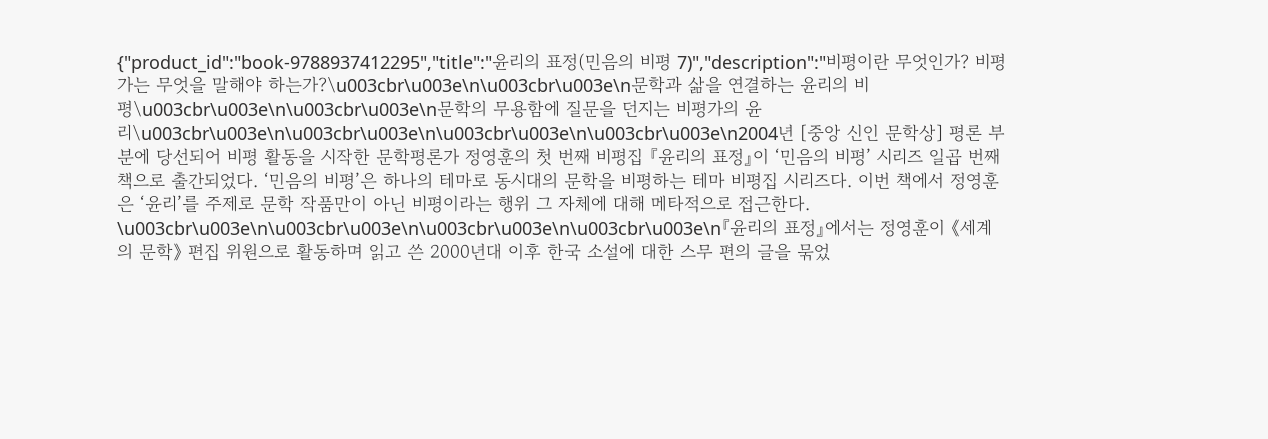{"product_id":"book-9788937412295","title":"윤리의 표정(민음의 비평 7)","description":"비평이란 무엇인가? 비평가는 무엇을 말해야 하는가?\u003cbr\u003e\n\u003cbr\u003e\n문학과 삶을 연결하는 윤리의 비평\u003cbr\u003e\n\u003cbr\u003e\n문학의 무용함에 질문을 던지는 비평가의 윤리\u003cbr\u003e\n\u003cbr\u003e\n\u003cbr\u003e\n\u003cbr\u003e\n2004년 [중앙 신인 문학상] 평론 부분에 당선되어 비평 활동을 시작한 문학평론가 정영훈의 첫 번째 비평집 『윤리의 표정』이 ‘민음의 비평’ 시리즈 일곱 번째 책으로 출간되었다. ‘민음의 비평’은 하나의 테마로 동시대의 문학을 비평하는 테마 비평집 시리즈다. 이번 책에서 정영훈은 ‘윤리’를 주제로 문학 작품만이 아닌 비평이라는 행위 그 자체에 대해 메타적으로 접근한다. \u003cbr\u003e\n\u003cbr\u003e\n\u003cbr\u003e\n\u003cbr\u003e\n『윤리의 표정』에서는 정영훈이 《세계의 문학》 편집 위원으로 활동하며 읽고 쓴 2000년대 이후 한국 소설에 대한 스무 편의 글을 묶었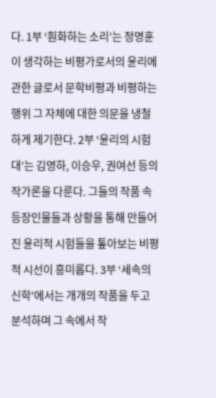다. 1부 ‘훤화하는 소리’는 정영훈이 생각하는 비평가로서의 윤리에 관한 글로서 문학비평과 비평하는 행위 그 자체에 대한 의문을 냉철하게 제기한다. 2부 ‘윤리의 시험대’는 김영하, 이승우, 권여선 등의 작가론을 다룬다. 그들의 작품 속 등장인물들과 상황을 통해 만들어진 윤리적 시험들을 톺아보는 비평적 시선이 흥미롭다. 3부 ‘세속의 신학’에서는 개개의 작품을 두고 분석하며 그 속에서 작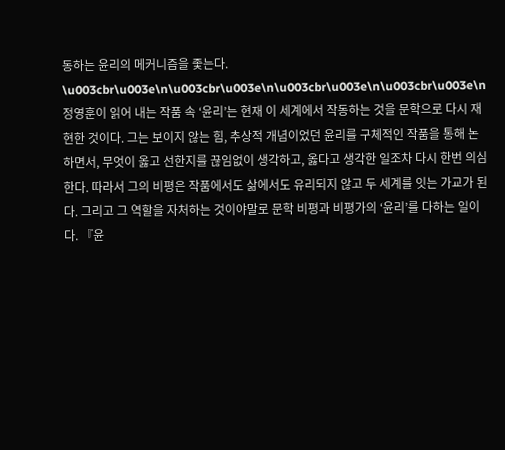동하는 윤리의 메커니즘을 좇는다. \u003cbr\u003e\n\u003cbr\u003e\n\u003cbr\u003e\n\u003cbr\u003e\n정영훈이 읽어 내는 작품 속 ‘윤리’는 현재 이 세계에서 작동하는 것을 문학으로 다시 재현한 것이다. 그는 보이지 않는 힘, 추상적 개념이었던 윤리를 구체적인 작품을 통해 논하면서, 무엇이 옳고 선한지를 끊임없이 생각하고, 옳다고 생각한 일조차 다시 한번 의심한다. 따라서 그의 비평은 작품에서도 삶에서도 유리되지 않고 두 세계를 잇는 가교가 된다. 그리고 그 역할을 자처하는 것이야말로 문학 비평과 비평가의 ‘윤리’를 다하는 일이다. 『윤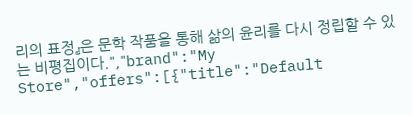리의 표정』은 문학 작품을 통해 삶의 윤리를 다시 정립할 수 있는 비평집이다.","brand":"My Store","offers":[{"title":"Default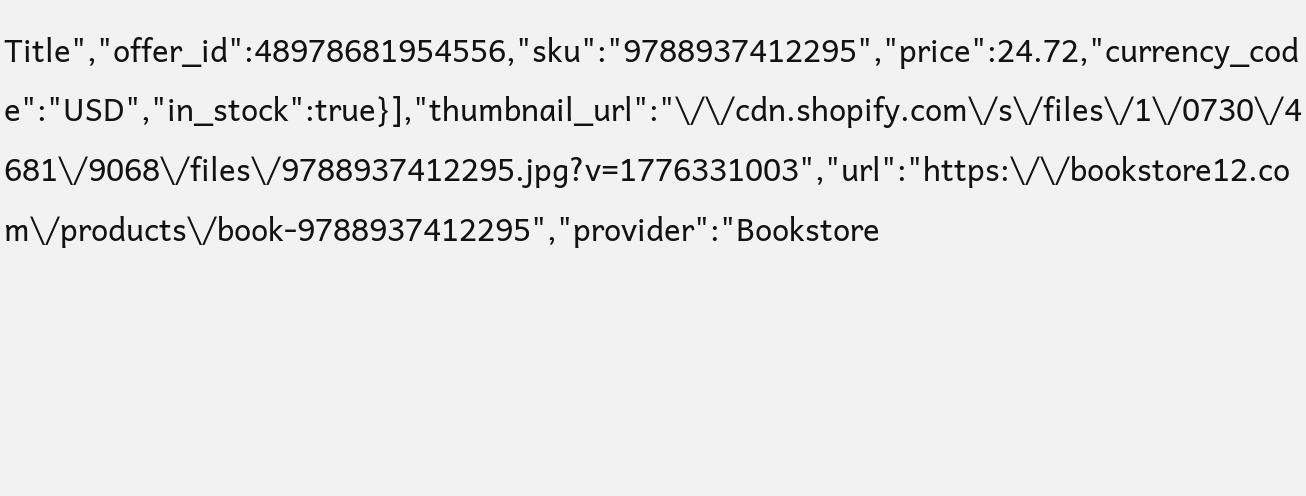Title","offer_id":48978681954556,"sku":"9788937412295","price":24.72,"currency_code":"USD","in_stock":true}],"thumbnail_url":"\/\/cdn.shopify.com\/s\/files\/1\/0730\/4681\/9068\/files\/9788937412295.jpg?v=1776331003","url":"https:\/\/bookstore12.com\/products\/book-9788937412295","provider":"Bookstore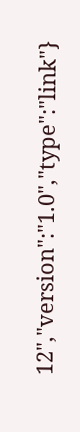12","version":"1.0","type":"link"}